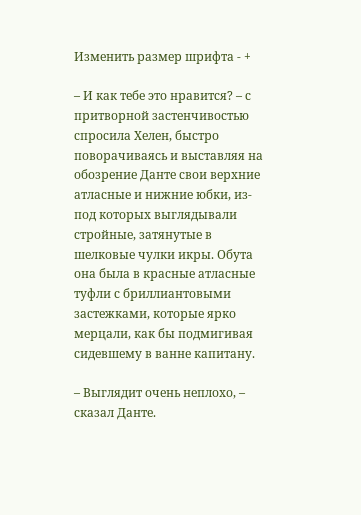Изменить размер шрифта - +

– И как тебе это нравится? – с притворной застенчивостью спросила Хелен, быстро поворачиваясь и выставляя на обозрение Данте свои верхние атласные и нижние юбки, из-под которых выглядывали стройные, затянутые в шелковые чулки икры. Обута она была в красные атласные туфли с бриллиантовыми застежками, которые ярко мерцали, как бы подмигивая сидевшему в ванне капитану.

– Выглядит очень неплохо, – сказал Данте.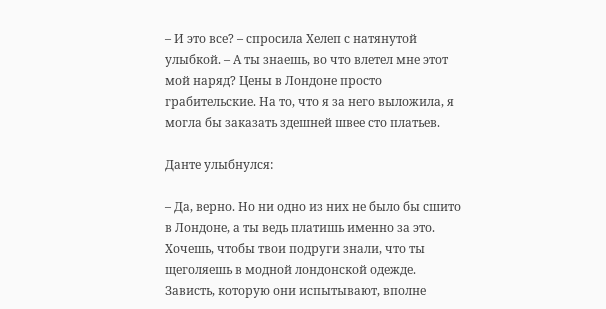– И это все? – спросила Хелеп с натянутой улыбкой. – А ты знаешь, во что влетел мне этот мой наряд? Цены в Лондоне просто грабительские. На то, что я за него выложила, я могла бы заказать здешней швее сто платьев.

Данте улыбнулся:

– Да, верно. Но ни одно из них не было бы сшито в Лондоне, а ты ведь платишь именно за это. Хочешь, чтобы твои подруги знали, что ты щеголяешь в модной лондонской одежде. Зависть, которую они испытывают, вполне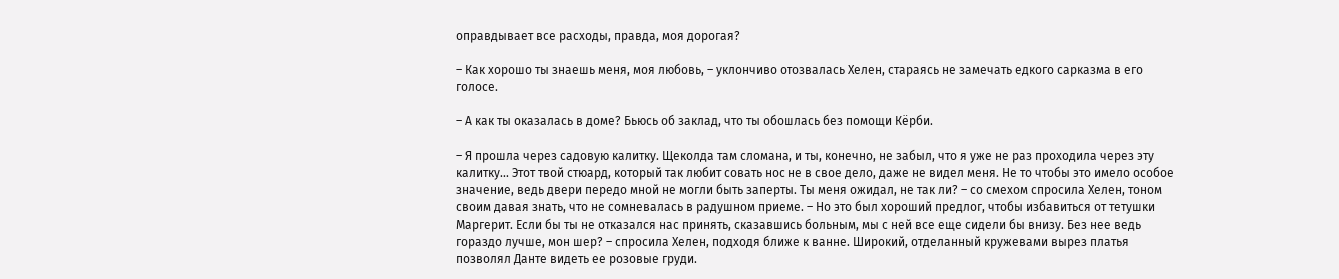оправдывает все расходы, правда, моя дорогая?

– Как хорошо ты знаешь меня, моя любовь, – уклончиво отозвалась Хелен, стараясь не замечать едкого сарказма в его голосе.

– А как ты оказалась в доме? Бьюсь об заклад, что ты обошлась без помощи Кёрби.

– Я прошла через садовую калитку. Щеколда там сломана, и ты, конечно, не забыл, что я уже не раз проходила через эту калитку... Этот твой стюард, который так любит совать нос не в свое дело, даже не видел меня. Не то чтобы это имело особое значение, ведь двери передо мной не могли быть заперты. Ты меня ожидал, не так ли? – со смехом спросила Хелен, тоном своим давая знать, что не сомневалась в радушном приеме. – Но это был хороший предлог, чтобы избавиться от тетушки Маргерит. Если бы ты не отказался нас принять, сказавшись больным, мы с ней все еще сидели бы внизу. Без нее ведь гораздо лучше, мон шер? – спросила Хелен, подходя ближе к ванне. Широкий, отделанный кружевами вырез платья позволял Данте видеть ее розовые груди.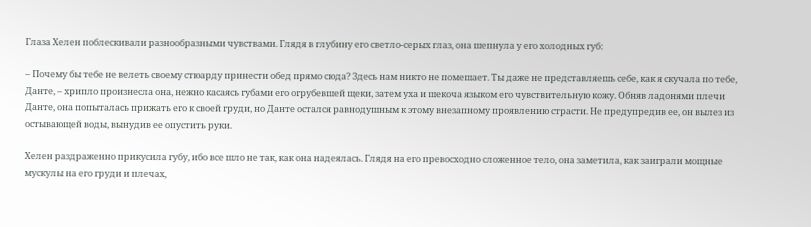Глаза Хелен поблескивали разнообразными чувствами. Глядя в глубину его светло-серых глаз, она шепнула у его холодных губ:

– Почему бы тебе не велеть своему стюарду принести обед прямо сюда? Здесь нам никто не помешает. Ты даже не представляешь себе, как я скучала по тебе, Данте, – хрипло произнесла она, нежно касаясь губами его огрубевшей щеки, затем уха и шекоча языком его чувствительную кожу. Обняв ладонями плечи Данте, она попыталась прижать его к своей груди, но Данте остался равнодушным к этому внезапному проявлению страсти. Не предупредив ее, он вылез из остывающей воды, вынудив ее опустить руки.

Хелен раздраженно прикусила губу, ибо все шло не так, как она надеялась. Глядя на его превосходно сложенное тело, она заметила, как заиграли мощные мускулы на его груди и плечах,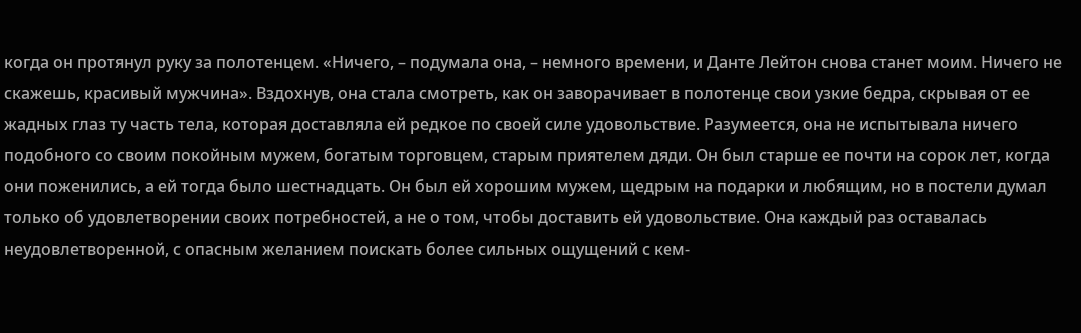когда он протянул руку за полотенцем. «Ничего, – подумала она, – немного времени, и Данте Лейтон снова станет моим. Ничего не скажешь, красивый мужчина». Вздохнув, она стала смотреть, как он заворачивает в полотенце свои узкие бедра, скрывая от ее жадных глаз ту часть тела, которая доставляла ей редкое по своей силе удовольствие. Разумеется, она не испытывала ничего подобного со своим покойным мужем, богатым торговцем, старым приятелем дяди. Он был старше ее почти на сорок лет, когда они поженились, а ей тогда было шестнадцать. Он был ей хорошим мужем, щедрым на подарки и любящим, но в постели думал только об удовлетворении своих потребностей, а не о том, чтобы доставить ей удовольствие. Она каждый раз оставалась неудовлетворенной, с опасным желанием поискать более сильных ощущений с кем-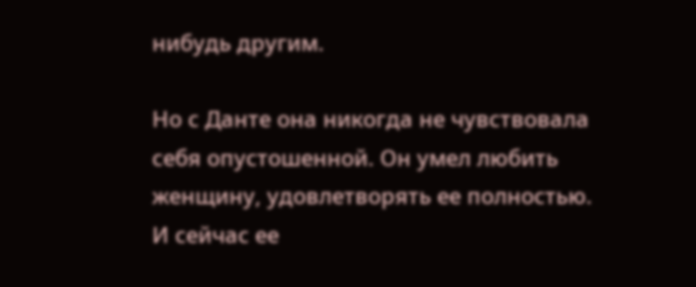нибудь другим.

Но с Данте она никогда не чувствовала себя опустошенной. Он умел любить женщину, удовлетворять ее полностью. И сейчас ее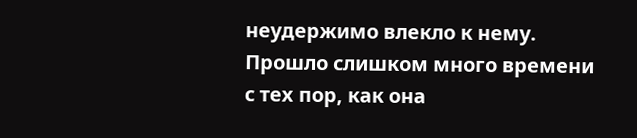неудержимо влекло к нему. Прошло слишком много времени с тех пор, как она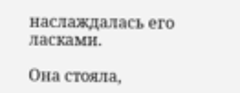наслаждалась его ласками.

Она стояла,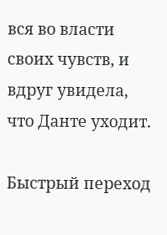вся во власти своих чувств, и вдруг увидела, что Данте уходит.

Быстрый переход